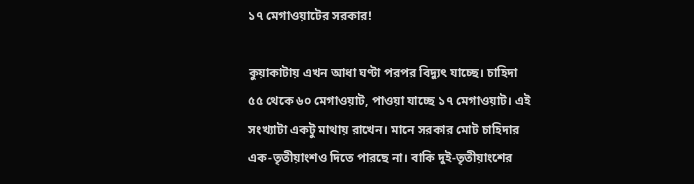১৭ মেগাওয়াটের সরকার!

কুয়াকাটায় এখন আধা ঘণ্টা পরপর বিদ্যুৎ যাচ্ছে। চাহিদা ৫৫ থেকে ৬০ মেগাওয়াট, পাওয়া যাচ্ছে ১৭ মেগাওয়াট। এই সংখ্যাটা একটু মাথায় রাখেন। মানে সরকার মোট চাহিদার এক-তৃতীয়াংশও দিতে পারছে না। বাকি দুই-তৃতীয়াংশের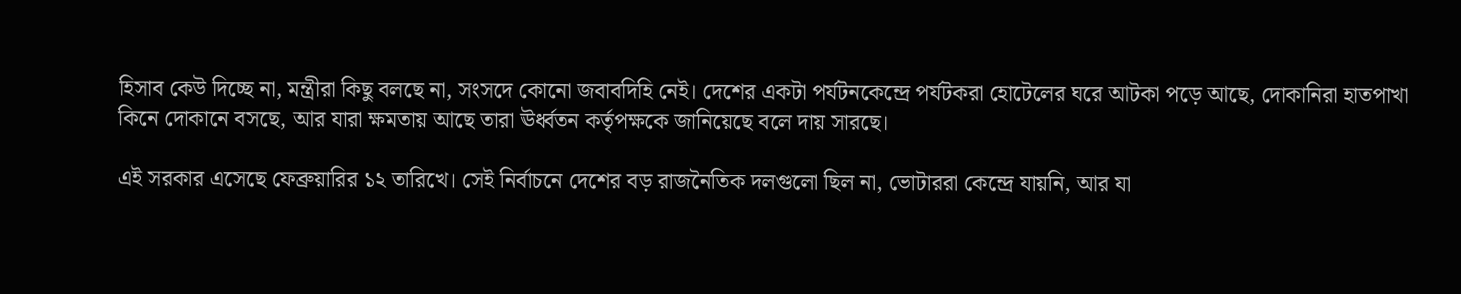হিসাব কেউ দিচ্ছে না, মন্ত্রীরা কিছু বলছে না, সংসদে কোনো জবাবদিহি নেই। দেশের একটা পর্যটনকেন্দ্রে পর্যটকরা হোটেলের ঘরে আটকা পড়ে আছে, দোকানিরা হাতপাখা কিনে দোকানে বসছে, আর যারা ক্ষমতায় আছে তারা ঊর্ধ্বতন কর্তৃপক্ষকে জানিয়েছে বলে দায় সারছে।

এই সরকার এসেছে ফেব্রুয়ারির ১২ তারিখে। সেই নির্বাচনে দেশের বড় রাজনৈতিক দলগুলো ছিল না, ভোটাররা কেন্দ্রে যায়নি, আর যা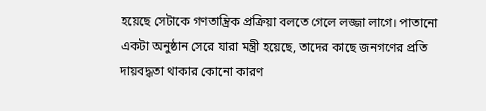হয়েছে সেটাকে গণতান্ত্রিক প্রক্রিয়া বলতে গেলে লজ্জা লাগে। পাতানো একটা অনুষ্ঠান সেরে যারা মন্ত্রী হয়েছে, তাদের কাছে জনগণের প্রতি দায়বদ্ধতা থাকার কোনো কারণ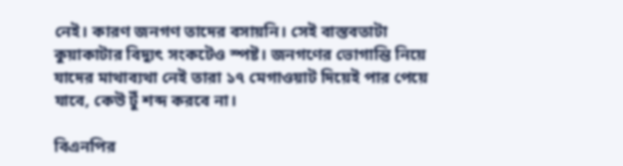নেই। কারণ জনগণ তাদের বসায়নি। সেই বাস্তবতাটা কুয়াকাটার বিদ্যুৎ সংকটেও স্পষ্ট। জনগণের ভোগান্তি নিয়ে যাদের মাথাব্যথা নেই তারা ১৭ মেগাওয়াট দিয়েই পার পেয়ে যাবে, কেউ টুঁ শব্দ করবে না।

বিএনপির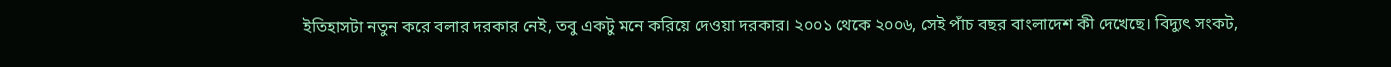ইতিহাসটা নতুন করে বলার দরকার নেই, তবু একটু মনে করিয়ে দেওয়া দরকার। ২০০১ থেকে ২০০৬, সেই পাঁচ বছর বাংলাদেশ কী দেখেছে। বিদ্যুৎ সংকট,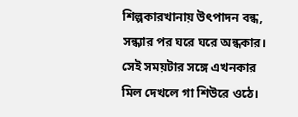শিল্পকারখানায় উৎপাদন বন্ধ, সন্ধ্যার পর ঘরে ঘরে অন্ধকার। সেই সময়টার সঙ্গে এখনকার মিল দেখলে গা শিউরে ওঠে।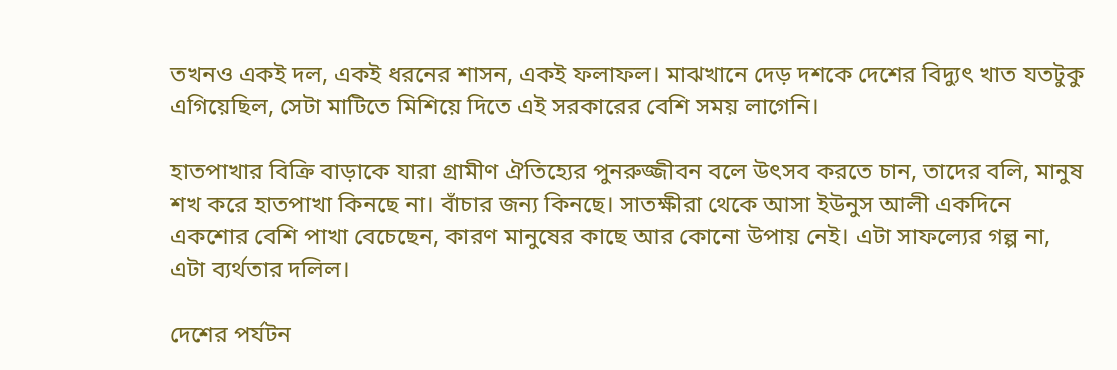তখনও একই দল, একই ধরনের শাসন, একই ফলাফল। মাঝখানে দেড় দশকে দেশের বিদ্যুৎ খাত যতটুকু এগিয়েছিল, সেটা মাটিতে মিশিয়ে দিতে এই সরকারের বেশি সময় লাগেনি।

হাতপাখার বিক্রি বাড়াকে যারা গ্রামীণ ঐতিহ্যের পুনরুজ্জীবন বলে উৎসব করতে চান, তাদের বলি, মানুষ শখ করে হাতপাখা কিনছে না। বাঁচার জন্য কিনছে। সাতক্ষীরা থেকে আসা ইউনুস আলী একদিনে একশোর বেশি পাখা বেচেছেন, কারণ মানুষের কাছে আর কোনো উপায় নেই। এটা সাফল্যের গল্প না, এটা ব্যর্থতার দলিল।

দেশের পর্যটন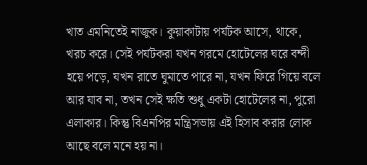খাত এমনিতেই নাজুক। কুয়াকাটায় পর্যটক আসে, থাকে, খরচ করে। সেই পর্যটকরা যখন গরমে হোটেলের ঘরে বন্দী হয়ে পড়ে, যখন রাতে ঘুমাতে পারে না, যখন ফিরে গিয়ে বলে আর যাব না, তখন সেই ক্ষতি শুধু একটা হোটেলের না, পুরো এলাকার। কিন্তু বিএনপির মন্ত্রিসভায় এই হিসাব করার লোক আছে বলে মনে হয় না।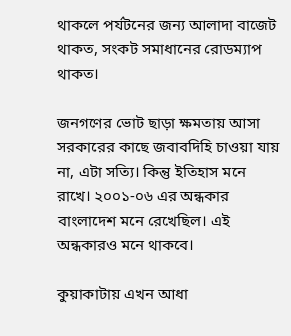থাকলে পর্যটনের জন্য আলাদা বাজেট থাকত, সংকট সমাধানের রোডম্যাপ থাকত।

জনগণের ভোট ছাড়া ক্ষমতায় আসা সরকারের কাছে জবাবদিহি চাওয়া যায় না, এটা সত্যি। কিন্তু ইতিহাস মনে রাখে। ২০০১-০৬ এর অন্ধকার বাংলাদেশ মনে রেখেছিল। এই অন্ধকারও মনে থাকবে।

কুয়াকাটায় এখন আধা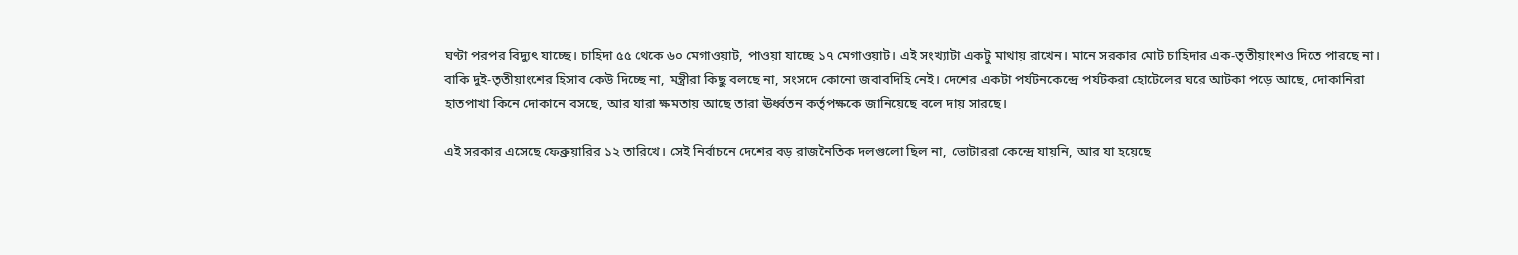ঘণ্টা পরপর বিদ্যুৎ যাচ্ছে। চাহিদা ৫৫ থেকে ৬০ মেগাওয়াট, পাওয়া যাচ্ছে ১৭ মেগাওয়াট। এই সংখ্যাটা একটু মাথায় রাখেন। মানে সরকার মোট চাহিদার এক-তৃতীয়াংশও দিতে পারছে না। বাকি দুই-তৃতীয়াংশের হিসাব কেউ দিচ্ছে না, মন্ত্রীরা কিছু বলছে না, সংসদে কোনো জবাবদিহি নেই। দেশের একটা পর্যটনকেন্দ্রে পর্যটকরা হোটেলের ঘরে আটকা পড়ে আছে, দোকানিরা হাতপাখা কিনে দোকানে বসছে, আর যারা ক্ষমতায় আছে তারা ঊর্ধ্বতন কর্তৃপক্ষকে জানিয়েছে বলে দায় সারছে।

এই সরকার এসেছে ফেব্রুয়ারির ১২ তারিখে। সেই নির্বাচনে দেশের বড় রাজনৈতিক দলগুলো ছিল না, ভোটাররা কেন্দ্রে যায়নি, আর যা হয়েছে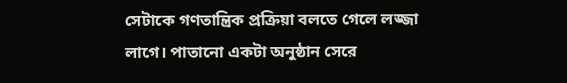সেটাকে গণতান্ত্রিক প্রক্রিয়া বলতে গেলে লজ্জা লাগে। পাতানো একটা অনুষ্ঠান সেরে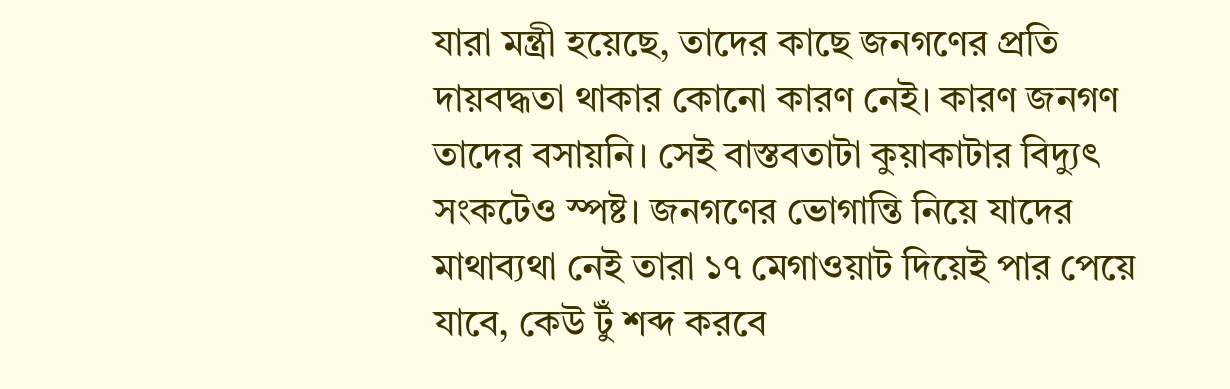যারা মন্ত্রী হয়েছে, তাদের কাছে জনগণের প্রতি দায়বদ্ধতা থাকার কোনো কারণ নেই। কারণ জনগণ তাদের বসায়নি। সেই বাস্তবতাটা কুয়াকাটার বিদ্যুৎ সংকটেও স্পষ্ট। জনগণের ভোগান্তি নিয়ে যাদের মাথাব্যথা নেই তারা ১৭ মেগাওয়াট দিয়েই পার পেয়ে যাবে, কেউ টুঁ শব্দ করবে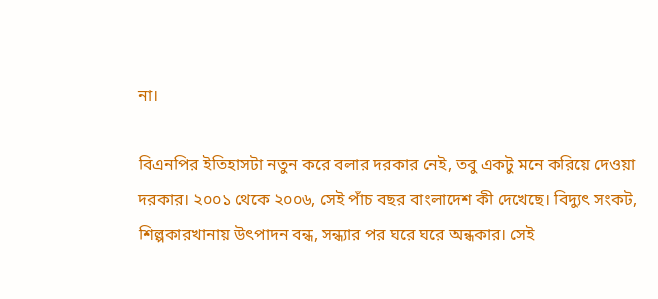না।

বিএনপির ইতিহাসটা নতুন করে বলার দরকার নেই, তবু একটু মনে করিয়ে দেওয়া দরকার। ২০০১ থেকে ২০০৬, সেই পাঁচ বছর বাংলাদেশ কী দেখেছে। বিদ্যুৎ সংকট, শিল্পকারখানায় উৎপাদন বন্ধ, সন্ধ্যার পর ঘরে ঘরে অন্ধকার। সেই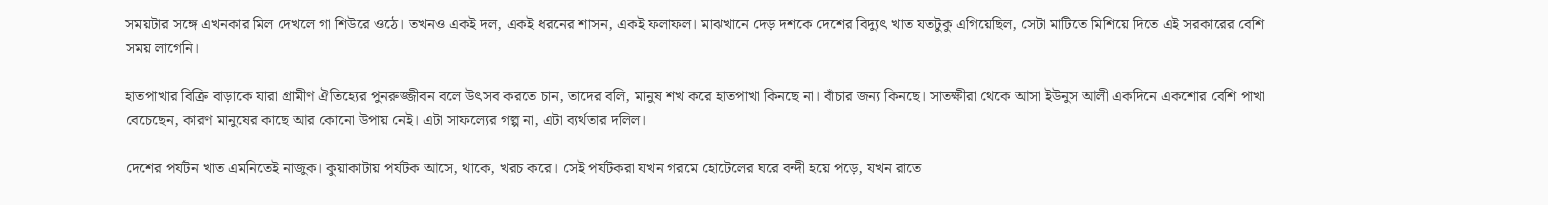সময়টার সঙ্গে এখনকার মিল দেখলে গা শিউরে ওঠে। তখনও একই দল, একই ধরনের শাসন, একই ফলাফল। মাঝখানে দেড় দশকে দেশের বিদ্যুৎ খাত যতটুকু এগিয়েছিল, সেটা মাটিতে মিশিয়ে দিতে এই সরকারের বেশি সময় লাগেনি।

হাতপাখার বিক্রি বাড়াকে যারা গ্রামীণ ঐতিহ্যের পুনরুজ্জীবন বলে উৎসব করতে চান, তাদের বলি, মানুষ শখ করে হাতপাখা কিনছে না। বাঁচার জন্য কিনছে। সাতক্ষীরা থেকে আসা ইউনুস আলী একদিনে একশোর বেশি পাখা বেচেছেন, কারণ মানুষের কাছে আর কোনো উপায় নেই। এটা সাফল্যের গল্প না, এটা ব্যর্থতার দলিল।

দেশের পর্যটন খাত এমনিতেই নাজুক। কুয়াকাটায় পর্যটক আসে, থাকে, খরচ করে। সেই পর্যটকরা যখন গরমে হোটেলের ঘরে বন্দী হয়ে পড়ে, যখন রাতে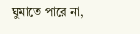ঘুমাতে পারে না,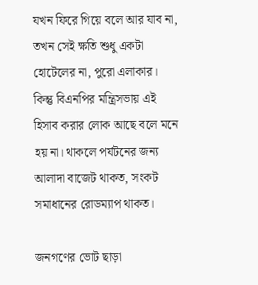যখন ফিরে গিয়ে বলে আর যাব না, তখন সেই ক্ষতি শুধু একটা হোটেলের না, পুরো এলাকার। কিন্তু বিএনপির মন্ত্রিসভায় এই হিসাব করার লোক আছে বলে মনে হয় না। থাকলে পর্যটনের জন্য আলাদা বাজেট থাকত, সংকট সমাধানের রোডম্যাপ থাকত।

জনগণের ভোট ছাড়া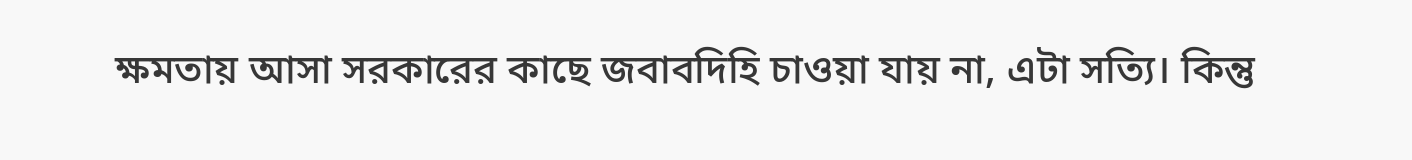ক্ষমতায় আসা সরকারের কাছে জবাবদিহি চাওয়া যায় না, এটা সত্যি। কিন্তু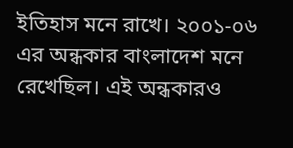ইতিহাস মনে রাখে। ২০০১-০৬ এর অন্ধকার বাংলাদেশ মনে রেখেছিল। এই অন্ধকারও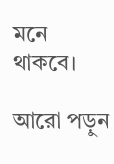মনে থাকবে।

আরো পড়ুন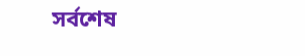সর্বশেষ